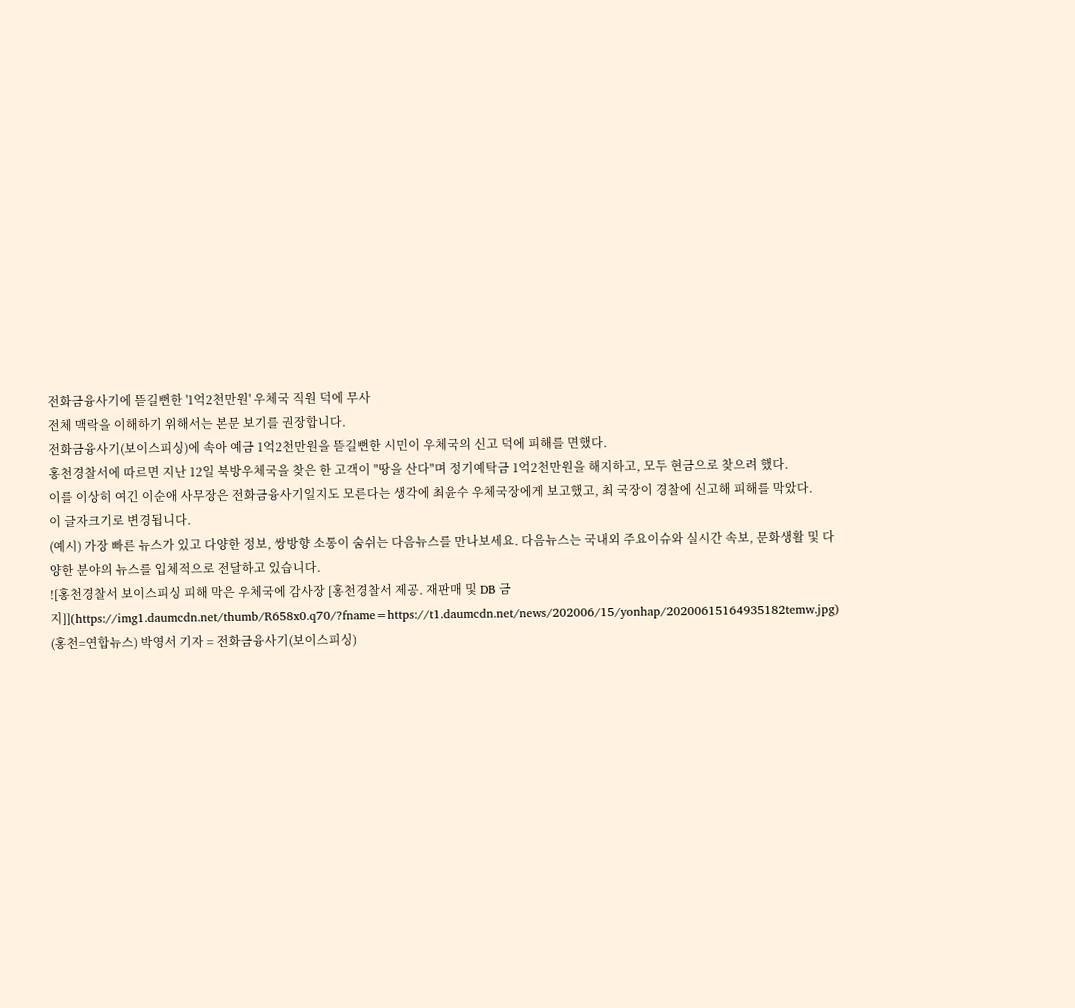전화금융사기에 뜯길뻔한 '1억2천만원' 우체국 직원 덕에 무사
전체 맥락을 이해하기 위해서는 본문 보기를 권장합니다.
전화금융사기(보이스피싱)에 속아 예금 1억2천만원을 뜯길뻔한 시민이 우체국의 신고 덕에 피해를 면했다.
홍천경찰서에 따르면 지난 12일 북방우체국을 찾은 한 고객이 "땅을 산다"며 정기예탁금 1억2천만원을 해지하고, 모두 현금으로 찾으려 했다.
이를 이상히 여긴 이순애 사무장은 전화금융사기일지도 모른다는 생각에 최윤수 우체국장에게 보고했고, 최 국장이 경찰에 신고해 피해를 막았다.
이 글자크기로 변경됩니다.
(예시) 가장 빠른 뉴스가 있고 다양한 정보, 쌍방향 소통이 숨쉬는 다음뉴스를 만나보세요. 다음뉴스는 국내외 주요이슈와 실시간 속보, 문화생활 및 다양한 분야의 뉴스를 입체적으로 전달하고 있습니다.
![홍천경찰서 보이스피싱 피해 막은 우체국에 감사장 [홍천경찰서 제공. 재판매 및 DB 금지]](https://img1.daumcdn.net/thumb/R658x0.q70/?fname=https://t1.daumcdn.net/news/202006/15/yonhap/20200615164935182temw.jpg)
(홍천=연합뉴스) 박영서 기자 = 전화금융사기(보이스피싱)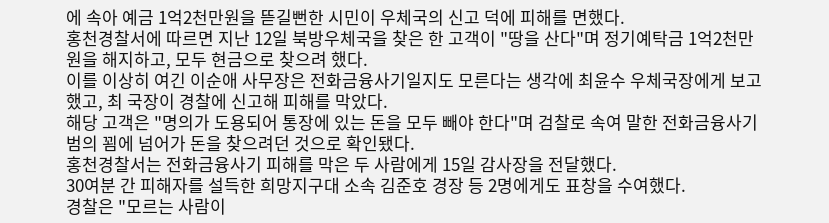에 속아 예금 1억2천만원을 뜯길뻔한 시민이 우체국의 신고 덕에 피해를 면했다.
홍천경찰서에 따르면 지난 12일 북방우체국을 찾은 한 고객이 "땅을 산다"며 정기예탁금 1억2천만원을 해지하고, 모두 현금으로 찾으려 했다.
이를 이상히 여긴 이순애 사무장은 전화금융사기일지도 모른다는 생각에 최윤수 우체국장에게 보고했고, 최 국장이 경찰에 신고해 피해를 막았다.
해당 고객은 "명의가 도용되어 통장에 있는 돈을 모두 빼야 한다"며 검찰로 속여 말한 전화금융사기범의 꾐에 넘어가 돈을 찾으려던 것으로 확인됐다.
홍천경찰서는 전화금융사기 피해를 막은 두 사람에게 15일 감사장을 전달했다.
30여분 간 피해자를 설득한 희망지구대 소속 김준호 경장 등 2명에게도 표창을 수여했다.
경찰은 "모르는 사람이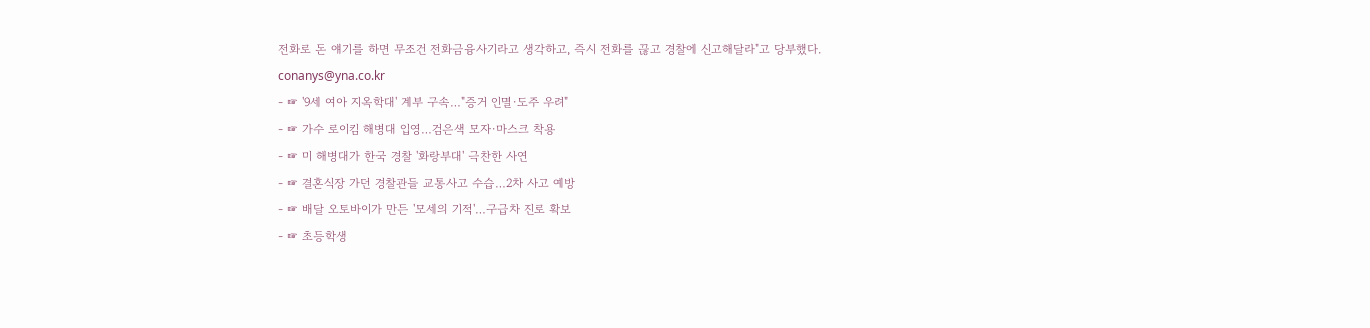전화로 돈 얘기를 하면 무조건 전화금융사기라고 생각하고, 즉시 전화를 끊고 경찰에 신고해달라"고 당부했다.
conanys@yna.co.kr
- ☞ '9세 여아 지옥학대' 계부 구속…"증거 인멸·도주 우려"
- ☞ 가수 로이킴 해병대 입영…검은색 모자·마스크 착용
- ☞ 미 해병대가 한국 경찰 '화랑부대' 극찬한 사연
- ☞ 결혼식장 가던 경찰관들 교통사고 수습…2차 사고 예방
- ☞ 배달 오토바이가 만든 '모세의 기적'…구급차 진로 확보
- ☞ 초등학생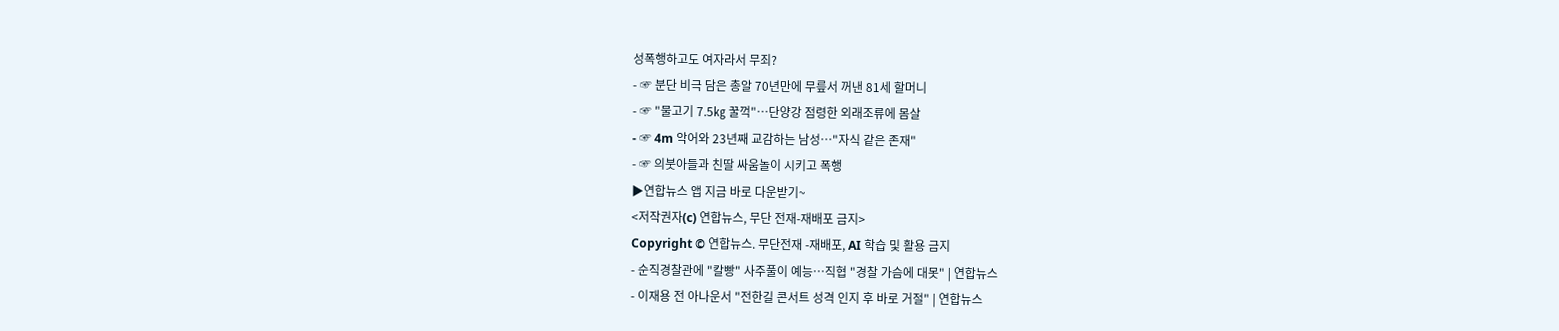성폭행하고도 여자라서 무죄?
- ☞ 분단 비극 담은 총알 70년만에 무릎서 꺼낸 81세 할머니
- ☞ "물고기 7.5㎏ 꿀꺽"…단양강 점령한 외래조류에 몸살
- ☞ 4m 악어와 23년째 교감하는 남성…"자식 같은 존재"
- ☞ 의붓아들과 친딸 싸움놀이 시키고 폭행
▶연합뉴스 앱 지금 바로 다운받기~
<저작권자(c) 연합뉴스, 무단 전재-재배포 금지>
Copyright © 연합뉴스. 무단전재 -재배포, AI 학습 및 활용 금지
- 순직경찰관에 "칼빵" 사주풀이 예능…직협 "경찰 가슴에 대못" | 연합뉴스
- 이재용 전 아나운서 "전한길 콘서트 성격 인지 후 바로 거절" | 연합뉴스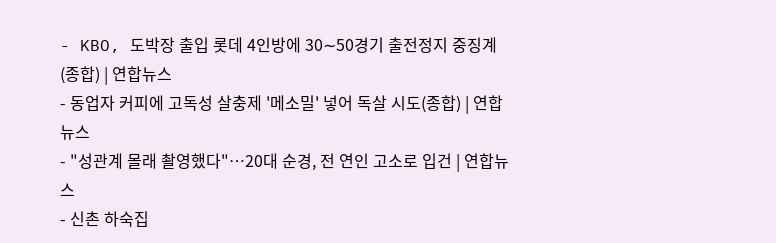- KBO, 도박장 출입 롯데 4인방에 30∼50경기 출전정지 중징계(종합) | 연합뉴스
- 동업자 커피에 고독성 살충제 '메소밀' 넣어 독살 시도(종합) | 연합뉴스
- "성관계 몰래 촬영했다"…20대 순경, 전 연인 고소로 입건 | 연합뉴스
- 신촌 하숙집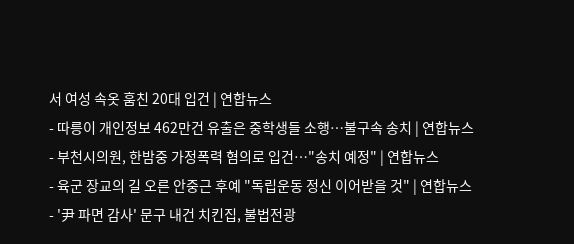서 여성 속옷 훔친 20대 입건 | 연합뉴스
- 따릉이 개인정보 462만건 유출은 중학생들 소행…불구속 송치 | 연합뉴스
- 부천시의원, 한밤중 가정폭력 혐의로 입건…"송치 예정" | 연합뉴스
- 육군 장교의 길 오른 안중근 후예 "독립운동 정신 이어받을 것" | 연합뉴스
- '尹 파면 감사' 문구 내건 치킨집, 불법전광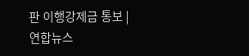판 이행강제금 통보 | 연합뉴스